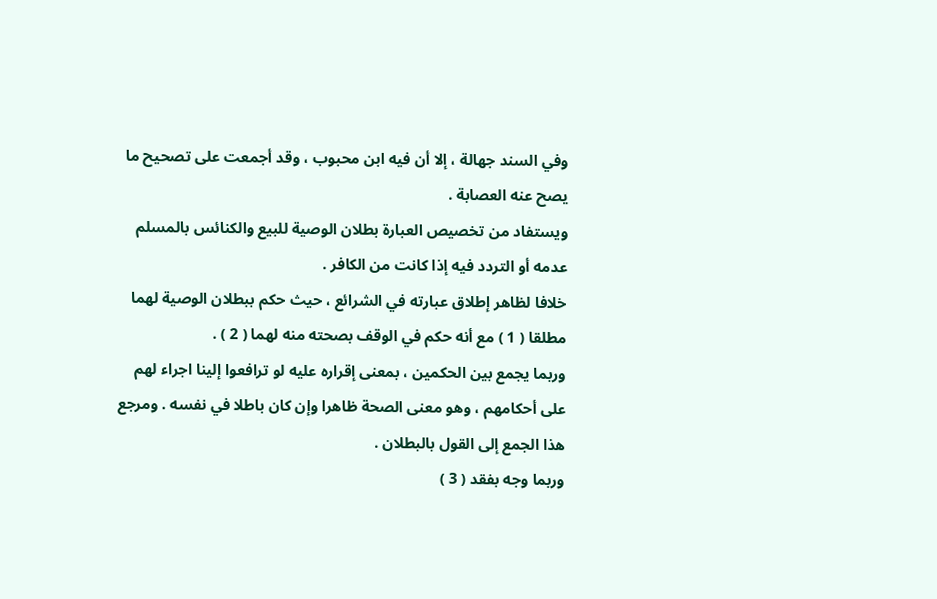وفي السند جهالة ، إلا أن فيه ابن محبوب ، وقد أجمعت على تصحيح ما
يصح عنه العصابة .
ويستفاد من تخصيص العبارة بطلان الوصية للبيع والكنائس بالمسلم
عدمه أو التردد فيه إذا كانت من الكافر .
خلافا لظاهر إطلاق عبارته في الشرائع ، حيث حكم ببطلان الوصية لهما
مطلقا ( 1 ) مع أنه حكم في الوقف بصحته منه لهما ( 2 ) .
وربما يجمع بين الحكمين ، بمعنى إقراره عليه لو ترافعوا إلينا اجراء لهم
على أحكامهم ، وهو معنى الصحة ظاهرا وإن كان باطلا في نفسه . ومرجع
هذا الجمع إلى القول بالبطلان .
وربما وجه بفقد ( 3 )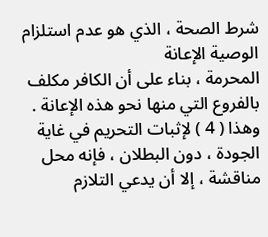شرط الصحة ، الذي هو عدم استلزام الوصية الإعانة
المحرمة ، بناء على أن الكافر مكلف بالفروع التي منها نحو هذه الإعانة .
وهذا ( 4 ) لإثبات التحريم في غاية الجودة ، دون البطلان ، فإنه محل
مناقشة ، إلا أن يدعي التلازم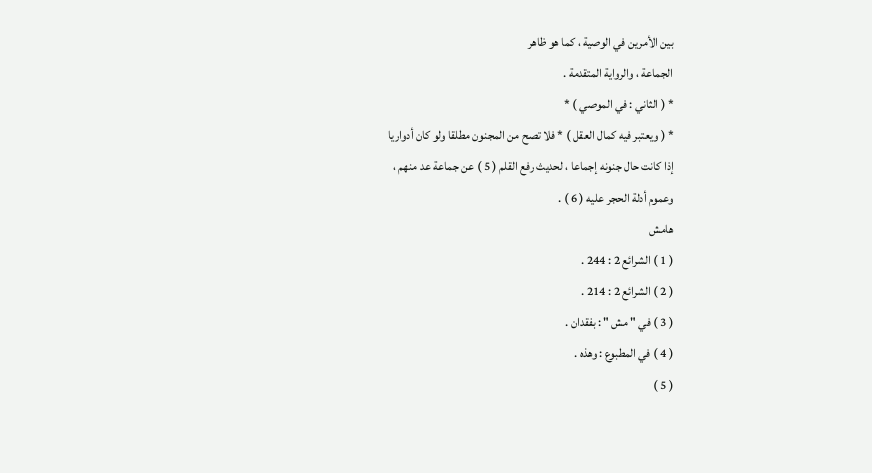بين الأمرين في الوصية ، كما هو ظاهر
الجماعة ، والرواية المتقدمة .
* ( الثاني : في الموصي ) *
* ( ويعتبر فيه كمال العقل ) * فلا تصح من المجنون مطلقا ولو كان أدواريا
إذا كانت حال جنونه إجماعا ، لحديث رفع القلم ( 5 ) عن جماعة عد منهم ،
وعموم أدلة الحجر عليه ( 6 ) .
هامش
( 1 ) الشرائع 2 : 244 .
( 2 ) الشرائع 2 : 214 .
( 3 ) في " مش " : بفقدان .
( 4 ) في المطبوع : وهذه .
( 5 )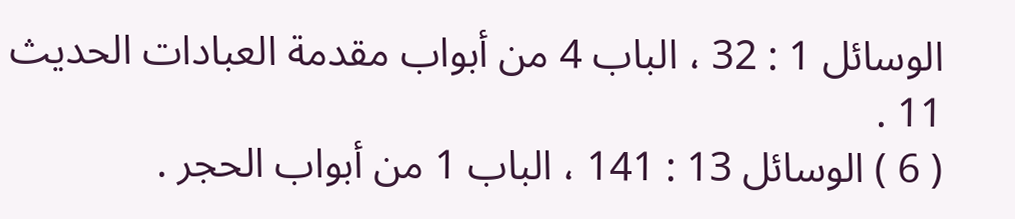الوسائل 1 : 32 ، الباب 4 من أبواب مقدمة العبادات الحديث 11 .
( 6 ) الوسائل 13 : 141 ، الباب 1 من أبواب الحجر .